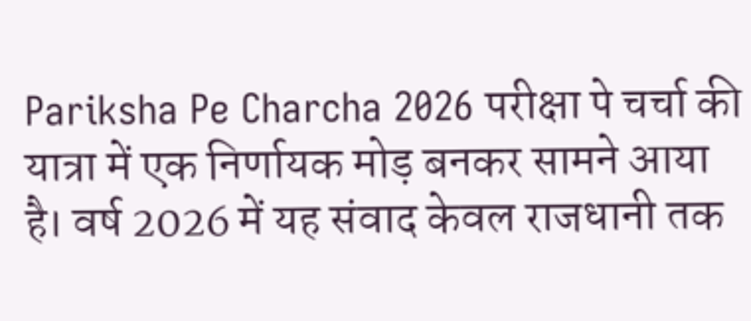Pariksha Pe Charcha 2026 परीक्षा पे चर्चा की यात्रा में एक निर्णायक मोड़ बनकर सामने आया है। वर्ष 2026 में यह संवाद केवल राजधानी तक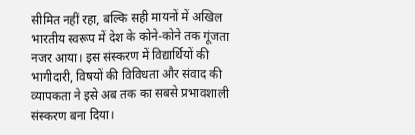सीमित नहीं रहा, बल्कि सही मायनों में अखिल भारतीय स्वरूप में देश के कोने-कोने तक गूंजता नजर आया। इस संस्करण में विद्यार्थियों की भागीदारी, विषयों की विविधता और संवाद की व्यापकता ने इसे अब तक का सबसे प्रभावशाली संस्करण बना दिया।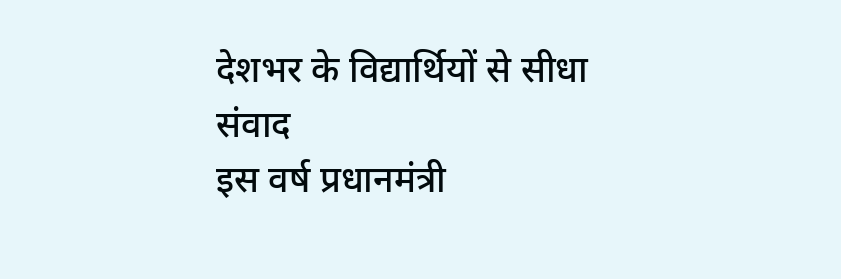देशभर के विद्यार्थियों से सीधा संवाद
इस वर्ष प्रधानमंत्री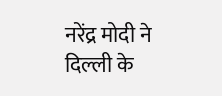नरेंद्र मोदी ने दिल्ली के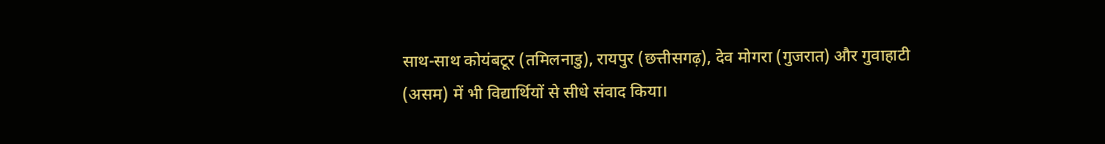साथ-साथ कोयंबटूर (तमिलनाडु), रायपुर (छत्तीसगढ़), देव मोगरा (गुजरात) और गुवाहाटी (असम) में भी विद्यार्थियों से सीधे संवाद किया।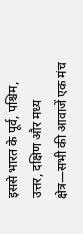इससे भारत के पूर्व, पश्चिम, उत्तर, दक्षिण और मध्य क्षेत्र—सभी की आवाजें एक मंच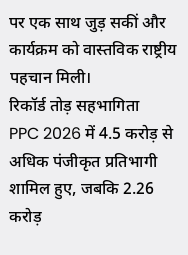पर एक साथ जुड़ सकीं और कार्यक्रम को वास्तविक राष्ट्रीय पहचान मिली।
रिकॉर्ड तोड़ सहभागिता
PPC 2026 में 4.5 करोड़ से अधिक पंजीकृत प्रतिभागी शामिल हुए, जबकि 2.26 करोड़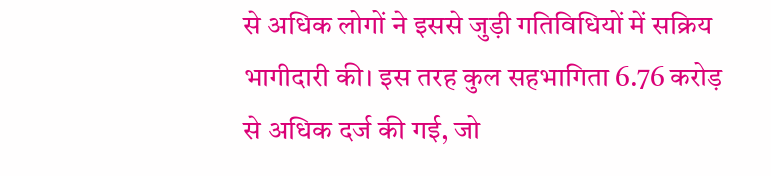से अधिक लोगों ने इससे जुड़ी गतिविधियों में सक्रिय भागीदारी की। इस तरह कुल सहभागिता 6.76 करोड़ से अधिक दर्ज की गई, जो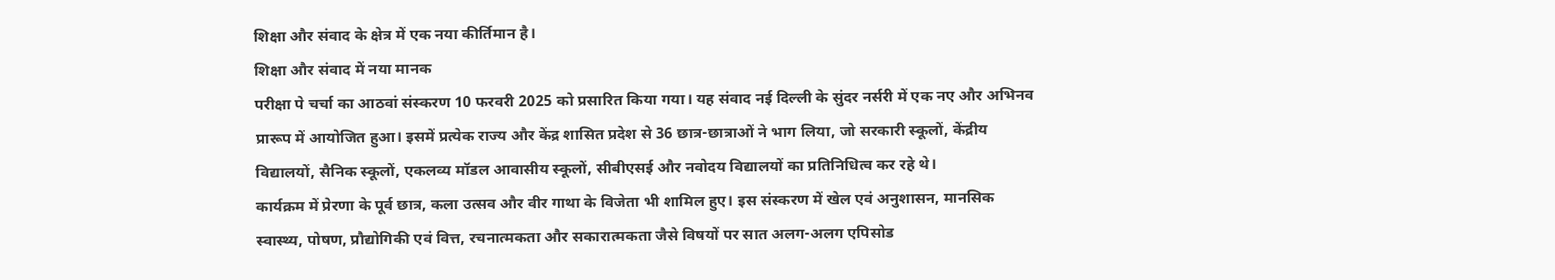शिक्षा और संवाद के क्षेत्र में एक नया कीर्तिमान है।
शिक्षा और संवाद में नया मानक
परीक्षा पे चर्चा का आठवां संस्करण 10 फरवरी 2025 को प्रसारित किया गया। यह संवाद नई दिल्ली के सुंदर नर्सरी में एक नए और अभिनव प्रारूप में आयोजित हुआ। इसमें प्रत्येक राज्य और केंद्र शासित प्रदेश से 36 छात्र-छात्राओं ने भाग लिया, जो सरकारी स्कूलों, केंद्रीय विद्यालयों, सैनिक स्कूलों, एकलव्य मॉडल आवासीय स्कूलों, सीबीएसई और नवोदय विद्यालयों का प्रतिनिधित्व कर रहे थे।
कार्यक्रम में प्रेरणा के पूर्व छात्र, कला उत्सव और वीर गाथा के विजेता भी शामिल हुए। इस संस्करण में खेल एवं अनुशासन, मानसिक स्वास्थ्य, पोषण, प्रौद्योगिकी एवं वित्त, रचनात्मकता और सकारात्मकता जैसे विषयों पर सात अलग-अलग एपिसोड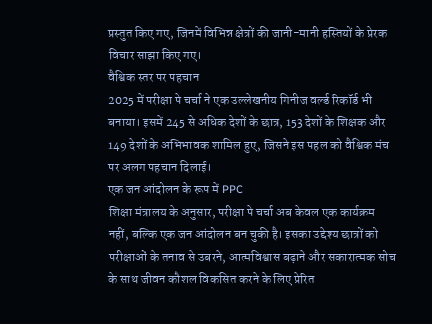प्रस्तुत किए गए, जिनमें विभिन्न क्षेत्रों की जानी-मानी हस्तियों के प्रेरक विचार साझा किए गए।
वैश्विक स्तर पर पहचान
2025 में परीक्षा पे चर्चा ने एक उल्लेखनीय गिनीज वर्ल्ड रिकॉर्ड भी बनाया। इसमें 245 से अधिक देशों के छात्र, 153 देशों के शिक्षक और 149 देशों के अभिभावक शामिल हुए, जिसने इस पहल को वैश्विक मंच पर अलग पहचान दिलाई।
एक जन आंदोलन के रूप में PPC
शिक्षा मंत्रालय के अनुसार, परीक्षा पे चर्चा अब केवल एक कार्यक्रम नहीं, बल्कि एक जन आंदोलन बन चुकी है। इसका उद्देश्य छात्रों को परीक्षाओं के तनाव से उबरने, आत्मविश्वास बढ़ाने और सकारात्मक सोच के साथ जीवन कौशल विकसित करने के लिए प्रेरित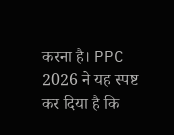करना है। PPC 2026 ने यह स्पष्ट कर दिया है कि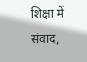शिक्षा में संवाद,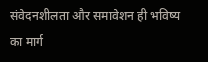संवेदनशीलता और समावेशन ही भविष्य का मार्ग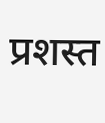प्रशस्त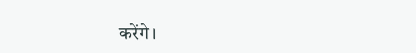करेंगे।